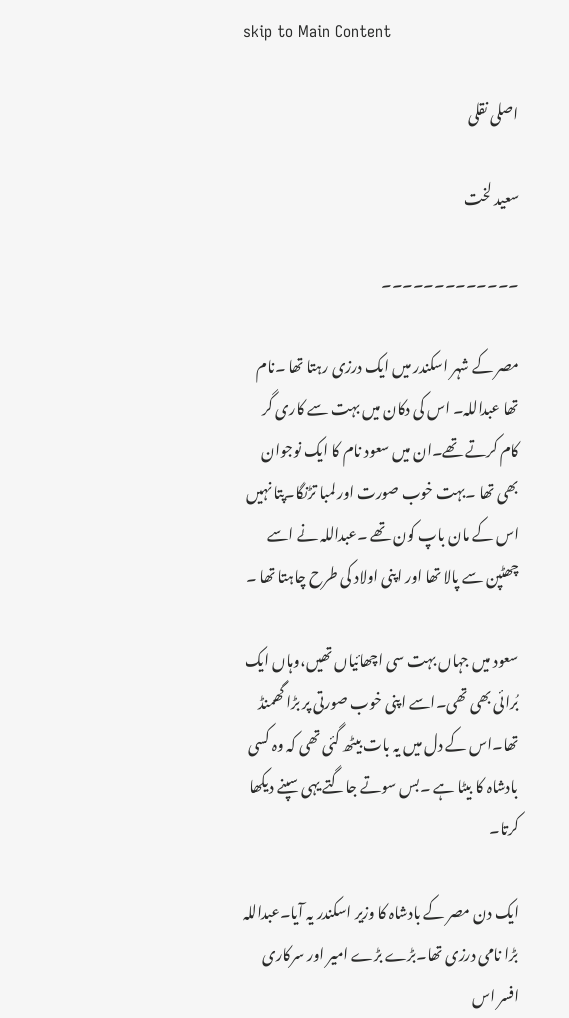skip to Main Content

اصلی نقلی

سعید لخت

۔۔۔۔۔۔۔۔۔۔۔۔۔

مصر کے شہر اسکندر میں ایک درزی رہتا تھا ۔نام تھا عبداللہ۔ اس کی دکان میں بہت سے کاری گر کام کرتے تھے۔ان میں سعود نام کا ایک نوجوان بھی تھا ۔بہت خوب صورت اور لمبا تڑنگا۔پتا نہیں اس کے مان باپ کون تھے ۔عبداللہ نے اسے چھٹپن سے پالا تھا اور اپنی اولاد کی طرح چاہتا تھا ۔

سعود میں جہاں بہت سی اچھائیاں تھیں،وہاں ایک بُرائی بھی تھی۔اسے اپنی خوب صورتی پر بڑا گھمنڈ تھا۔اس کے دل میں یہ بات بیٹھ گئی تھی کہ وہ کسی بادشاہ کا بیٹا ہے ۔بس سوتے جاگتے یہی سپنے دیکھا کرتا۔

ایک دن مصر کے بادشاہ کا وزیر اسکندر یہ آیا۔عبداللہ بڑا نامی درزی تھا۔بڑے بڑے امیر اور سرکاری افسر اس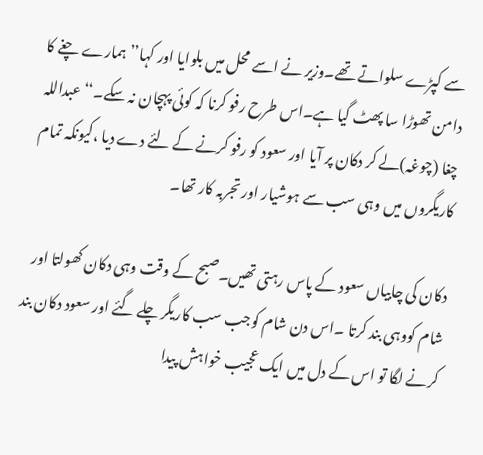سے کپڑے سلواتے تھے۔وزیر نے اسے محل میں بلوایا اور کہا’’ہمارے چغے کا دامن تھوڑا سا پھٹ گیا ہے۔اس طرح رفو کرنا کہ کوئی پہچان نہ سکے۔‘‘عبداللہ چغا (چوغہ)لے کر دکان پر آیا اور سعود کو رفو کرنے کے لئے دے دیا ،کیونکہ تمام کاریگروں میں وہی سب سے ہوشیار اور تجربہ کار تھا۔

دکان کی چابیاں سعود کے پاس رہتی تھیں۔صبح کے وقت وہی دکان کھولتا اور شام کووہی بند کرتا ۔اس دن شام کوجب سب کاریگر چلے گئے اور سعود دکان بند کرنے لگا تو اس کے دل میں ایک عجیب خواہش پیدا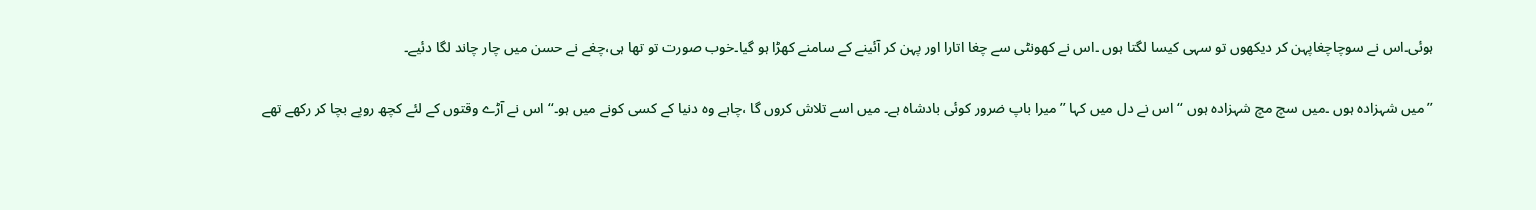ہوئی۔اس نے سوچاچغاپہن کر دیکھوں تو سہی کیسا لگتا ہوں ۔اس نے کھونٹی سے چغا اتارا اور پہن کر آئینے کے سامنے کھڑا ہو گیا۔خوب صورت تو تھا ہی،چغے نے حسن میں چار چاند لگا دئیے۔

’’میں شہزادہ ہوں ۔میں سچ مچ شہزادہ ہوں ‘‘اس نے دل میں کہا ’’میرا باپ ضرور کوئی بادشاہ ہے۔ میں اسے تلاش کروں گا ،چاہے وہ دنیا کے کسی کونے میں ہو۔‘‘اس نے آڑے وقتوں کے لئے کچھ روپے بچا کر رکھے تھے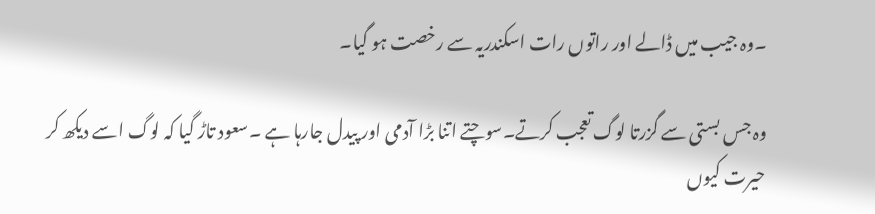۔وہ جیب میں ڈالے اور راتوں رات اسکندریہ سے رخصت ہو گیا۔

وہ جس بستی سے گزرتا لوگ تعجب کرتے۔سوچتے اتنا بڑا آدمی اور پیدل جارہا ہے ۔سعود تاڑ گیا کہ لوگ اسے دیکھ کر حیرت کیوں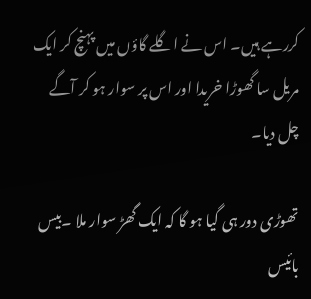کررہے ہیں۔ اس نے اگلے گاؤں میں پہنچ کر ایک مریل سا گھوڑا خریدا اور اس پر سوار ہو کر آگے چل دیا۔

تھوڑی دور ہی گیا ہو گا کہ ایک گھڑ سوار ملا ۔بیس بائیس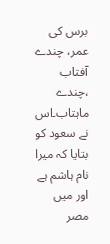برس کی عمر، چندے آفتاب ،چندے ماہتاب۔اس نے سعود کو بتایا کہ میرا نام ہاشم ہے اور میں مصر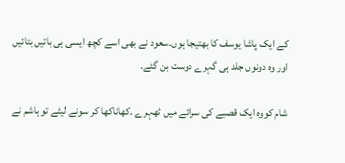کے ایک پاشا یوسف کا بھتیجا ہوں۔سعود نے بھی اسے کچھ ایسی ہی باتیں بتائیں اور وہ دونوں جلد ہی گہرے دوست بن گئے۔

شام کووہ ایک قصبے کی سرائے میں ٹھہرے ۔کھاناکھا کر سونے لیٹے تو ہاشم نے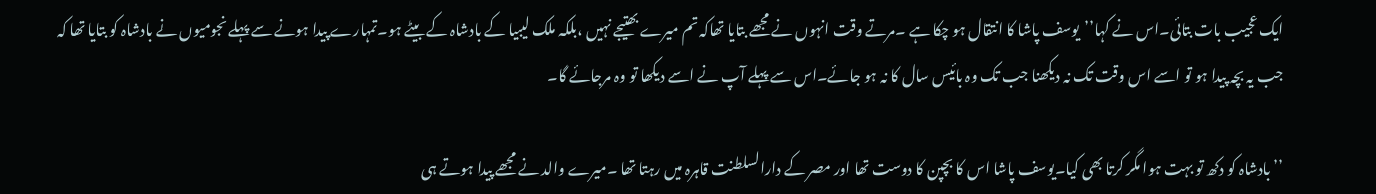ایک عجیب بات بتائی۔اس نے کہا’’یوسف پاشا کا انتقال ہو چکا ہے ۔مرتے وقت انہوں نے مجھے بتایا تھاکہ تم میرے بھتیجے نہیں ،بلکہ ملک لیبیا کے بادشاہ کے بیٹے ہو۔تمہارے پیدا ہونے سے پہلے نجومیوں نے بادشاہ کو بتایا تھا کہ جب یہ بچہ پیدا ہو تو اسے اس وقت تک نہ دیکھنا جب تک وہ بائیس سال کا نہ ہو جائے۔اس سے پہلے آپ نے اسے دیکھا تو وہ مرجائے گا۔

’’بادشاہ کو دکھ تو بہت ہوا مگر کرتا بھی کیا۔یوسف پاشا اس کا بچپن کا دوست تھا اور مصر کے دارالسلطنت قاہرہ میں رہتا تھا ۔میرے والد نے مجھے پیدا ہوتے ہی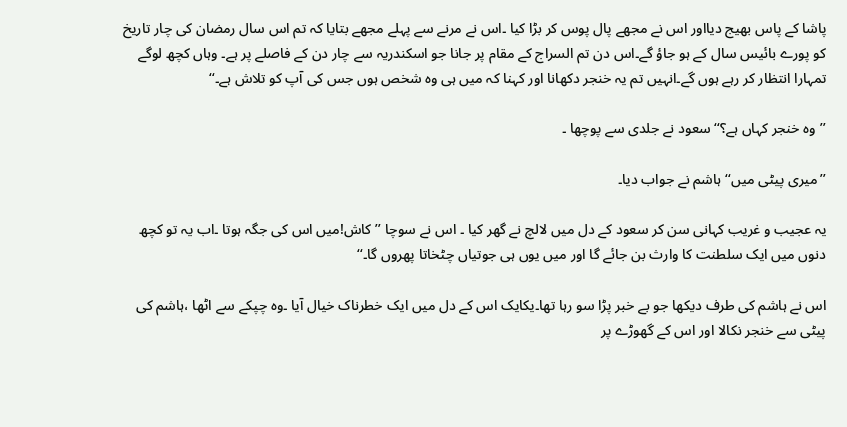پاشا کے پاس بھیج دیااور اس نے مجھے پال پوس کر بڑا کیا ۔اس نے مرنے سے پہلے مجھے بتایا کہ تم اس سال رمضان کی چار تاریخ کو پورے بائیس سال کے ہو جاؤ گے۔اس دن تم السراج کے مقام پر جانا جو اسکندریہ سے چار دن کے فاصلے پر ہے۔ وہاں کچھ لوگے تمہارا انتظار کر رہے ہوں گے۔انہیں تم یہ خنجر دکھانا اور کہنا کہ میں ہی وہ شخص ہوں جس کی آپ کو تلاش ہے۔‘‘

’’وہ خنجر کہاں ہے؟‘‘سعود نے جلدی سے پوچھا ۔

’’میری پیٹی میں‘‘ہاشم نے جواب دیا۔

یہ عجیب و غریب کہانی سن کر سعود کے دل میں لالچ نے گھر کیا ۔ اس نے سوچا ’’کاش!میں اس کی جگہ ہوتا ۔اب یہ تو کچھ دنوں میں ایک سلطنت کا وارث بن جائے گا اور میں یوں ہی جوتیاں چٹخاتا پھروں گا۔‘‘

اس نے ہاشم کی طرف دیکھا جو بے خبر پڑا سو رہا تھا۔یکایک اس کے دل میں ایک خطرناک خیال آیا ۔وہ چپکے سے اٹھا ،ہاشم کی پیٹی سے خنجر نکالا اور اس کے گھوڑے پر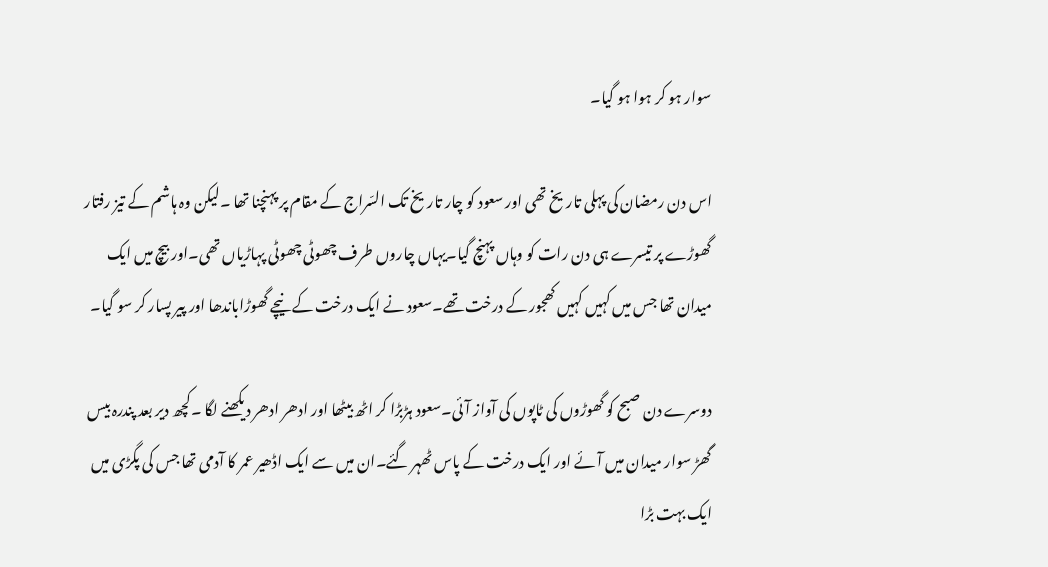سوار ہو کر ہوا ہو گیا۔

اس دن رمضان کی پہلی تاریخ تھی اور سعود کو چار تاریخ تک السّراج کے مقام پر پہنچنا تھا ۔لیکن وہ ہاشم کے تیز رفتار گھوڑے پر تیسرے ہی دن رات کو وہاں پہنچ گیا۔یہاں چاروں طرف چھوٹی چھوٹی پہاڑیاں تھی۔اور بیچ میں ایک میدان تھا جس میں کہیں کہیں کھجور کے درخت تھے۔سعود نے ایک درخت کے نیچے گھوڑاباندھا اور پیر پسار کر سو گیا۔

دوسرے دن صبح کو گھوڑوں کی ٹاپوں کی آواز آئی۔سعود ہڑبڑا کر اٹھ بیٹھا اور ادھر ادھر دیکھنے لگا ۔کچھ دیر بعد پندرہ بیس گھڑ سوار میدان میں آئے اور ایک درخت کے پاس ٹھہر گئے۔ان میں سے ایک اڈھیر عمر کا آدمی تھا جس کی پگڑی میں ایک بہت بڑا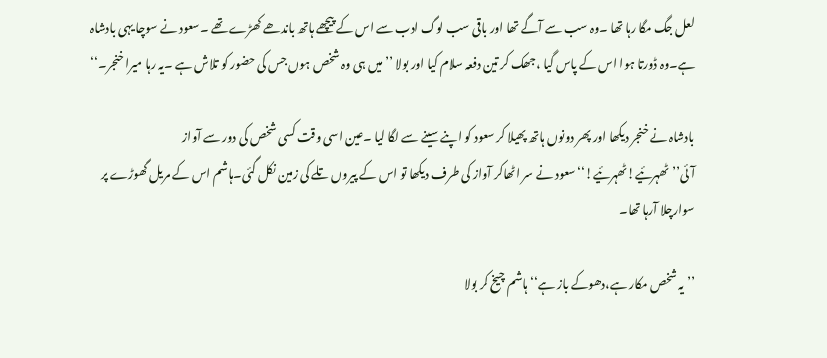لعل جگ مگا رہا تھا ۔وہ سب سے آگے تھا اور باقی سب لوگ ادب سے اس کے پیچھے ہاتھ باندھے کھڑے تھے ۔سعود نے سوچا یہی بادشاہ ہے۔وہ ڈورتا ہوا اس کے پاس گیا ،جھک کر تین دفعہ سلام کیا اور بولا ’’میں ہی وہ شخص ہوں جس کی حضور کو تلاش ہے ۔یہ رہا میرا خنجر۔‘‘

بادشاہ نے خنجر دیکھا اور پھر دونوں ہاتھ پھیلا کر سعود کو اپنے سینے سے لگا لیا ۔عین اسی وقت کسی شخص کی دور سے آواز آئی’’ٹھہرئیے!ٹھہرئیے!‘‘سعود نے سر اٹھاکر آواز کی طرف دیکھا تو اس کے پیروں تلے کی زمین نکل گئی۔ہاشم اس کے مریل گھوڑے پر سوارچلا آرہا تھا۔

’’یہ شخص مکار ہے،دھوکے باز ہے‘‘ہاشم چیخ کر بولا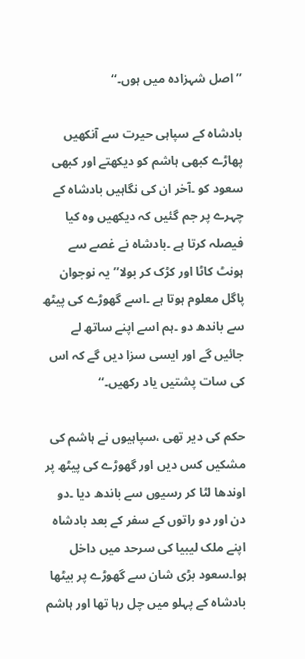’’اصل شہزادہ میں ہوں۔‘‘

بادشاہ کے سپاہی حیرت سے آنکھیں پھاڑے کبھی ہاشم کو دیکھتے اور کبھی سعود کو ۔آخر ان کی نگاہیں بادشاہ کے چہرے پر جم گئیں کہ دیکھیں وہ کیا فیصلہ کرتا ہے ۔بادشاہ نے غصے سے ہونٹ کاٹا اور کڑک کر بولا’’یہ نوجوان پاگل معلوم ہوتا ہے ۔اسے گھوڑے کی پیٹھ سے باندھ دو ۔ہم اسے اپنے ساتھ لے جائیں گے اور ایسی سزا دیں گے کہ اس کی سات پشتیں یاد رکھیں۔‘‘

حکم کی دیر تھی ،سپاہیوں نے ہاشم کی مشکیں کس دیں اور گھوڑے کی پیٹھ پر اوندھا لٹا کر رسیوں سے باندھ دیا ۔دو دن اور دو راتوں کے سفر کے بعد بادشاہ اپنے ملک لیبیا کی سرحد میں داخل ہوا۔سعود بڑی شان سے گھوڑے پر بیٹھا بادشاہ کے پہلو میں چل رہا تھا اور ہاشم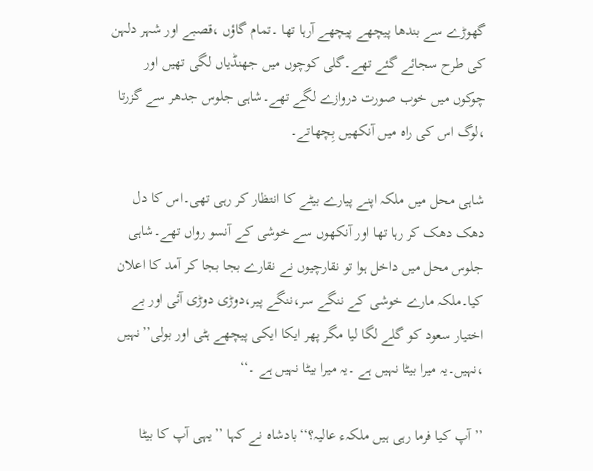گھوڑے سے بندھا پیچھے پیچھے آرہا تھا ۔تمام گاؤں ،قصبے اور شہر دلہن کی طرح سجائے گئے تھے۔گلی کوچوں میں جھنڈیاں لگی تھیں اور چوکوں میں خوب صورت دروازے لگے تھے۔شاہی جلوس جدھر سے گزرتا ،لوگ اس کی راہ میں آنکھیں بِچھاتے۔

شاہی محل میں ملکہ اپنے پیارے بیٹے کا انتظار کر رہی تھی۔اس کا دل دھک دھک کر رہا تھا اور آنکھوں سے خوشی کے آنسو رواں تھے۔شاہی جلوس محل میں داخل ہوا تو نقارچیوں نے نقارے بجا بجا کر آمد کا اعلان کیا۔ملکہ مارے خوشی کے ننگے سر،ننگے پیر،دوڑی دوڑی آئی اور بے اختیار سعود کو گلے لگا لیا مگر پھر ایکا ایکی پیچھے ہٹی اور بولی’’نہیں ،نہیں۔یہ میرا بیٹا نہیں ہے ۔یہ میرا بیٹا نہیں ہے ۔‘‘

’’آپ کیا فرما رہی ہیں ملکہء عالیہ؟‘‘بادشاہ نے کہا ’’یہی آپ کا بیٹا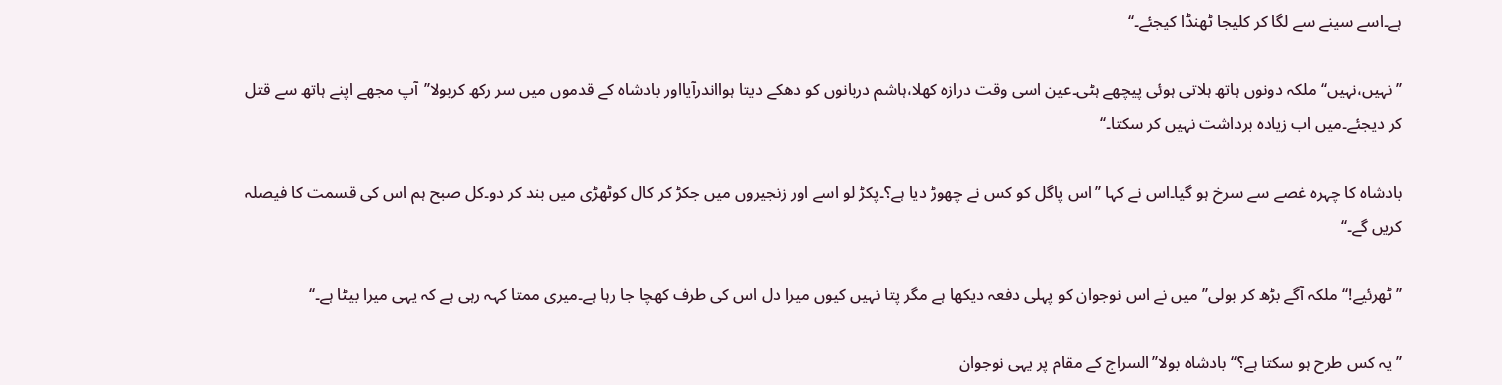ہے۔اسے سینے سے لگا کر کلیجا ٹھنڈا کیجئے۔‘‘

’’نہیں،نہیں‘‘ملکہ دونوں ہاتھ ہلاتی ہوئی پیچھے ہٹی۔عین اسی وقت درازہ کھلا،ہاشم دربانوں کو دھکے دیتا ہوااندرآیااور بادشاہ کے قدموں میں سر رکھ کربولا’’آپ مجھے اپنے ہاتھ سے قتل کر دیجئے۔میں اب زیادہ برداشت نہیں کر سکتا۔‘‘

بادشاہ کا چہرہ غصے سے سرخ ہو گیا۔اس نے کہا ’’اس پاگل کو کس نے چھوڑ دیا ہے؟۔پکڑ لو اسے اور زنجیروں میں جکڑ کر کال کوٹھڑی میں بند کر دو۔کل صبح ہم اس کی قسمت کا فیصلہ کریں گے۔‘‘

’’ٹھرئیے!‘‘ملکہ آگے بڑھ کر بولی’’میں نے اس نوجوان کو پہلی دفعہ دیکھا ہے مگر پتا نہیں کیوں میرا دل اس کی طرف کھچا جا رہا ہے۔میری ممتا کہہ رہی ہے کہ یہی میرا بیٹا ہے۔‘‘

’’یہ کس طرح ہو سکتا ہے؟‘‘بادشاہ بولا’’السراج کے مقام پر یہی نوجوان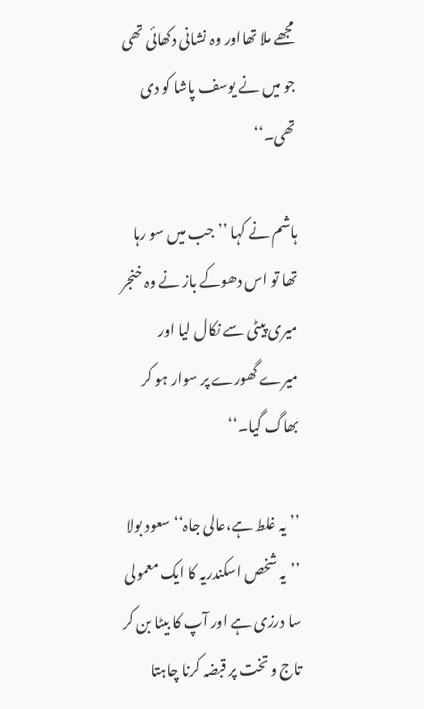مجھے ملا تھااور وہ نشانی دکھائی تھی جو میں نے یوسف پاشا کو دی تھی۔‘‘

ہاشم نے کہا ’’جب میں سو رہا تھا تو اس دھوکے باز نے وہ خنجر میری پیٹی سے نکال لیا اور میرے گھورے پر سوار ہو کر بھاگ گیا۔‘‘

’’یہ غلط ہے،عالی جاہ‘‘سعود بولا ’’یہ شخص اسکندریہ کا ایک معمولی سا درزی ہے اور آپ کا بیٹا بن کر تاج و تخت پر قبضہ کرنا چاہتا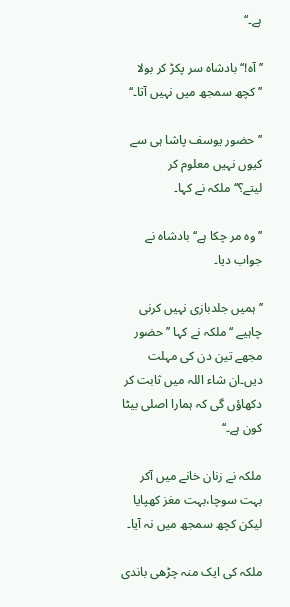ہے۔‘‘

’’آہ!‘‘بادشاہ سر پکڑ کر بولا ’’کچھ سمجھ میں نہیں آتا۔‘‘

’’حضور یوسف پاشا ہی سے کیوں نہیں معلوم کر لیتے؟‘‘ملکہ نے کہا۔

’’وہ مر چکا ہے‘‘بادشاہ نے جواب دیا۔

’’ہمیں جلدبازی نہیں کرنی چاہیے ‘‘ملکہ نے کہا ’’حضور مجھے تین دن کی مہلت دیں۔ان شاء اللہ میں ثابت کر دکھاؤں گی کہ ہمارا اصلی بیٹا کون ہے۔‘‘

ملکہ نے زنان خانے میں آکر بہت سوچا،بہت مغز کھپایا لیکن کچھ سمجھ میں نہ آیا۔

ملکہ کی ایک منہ چڑھی باندی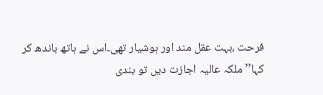فرحت ،بہت عقل مند اور ہوشیار تھی۔اس نے ہاتھ باندھ کر کہا’’ملکہ عالیہ اجازت دیں تو بندی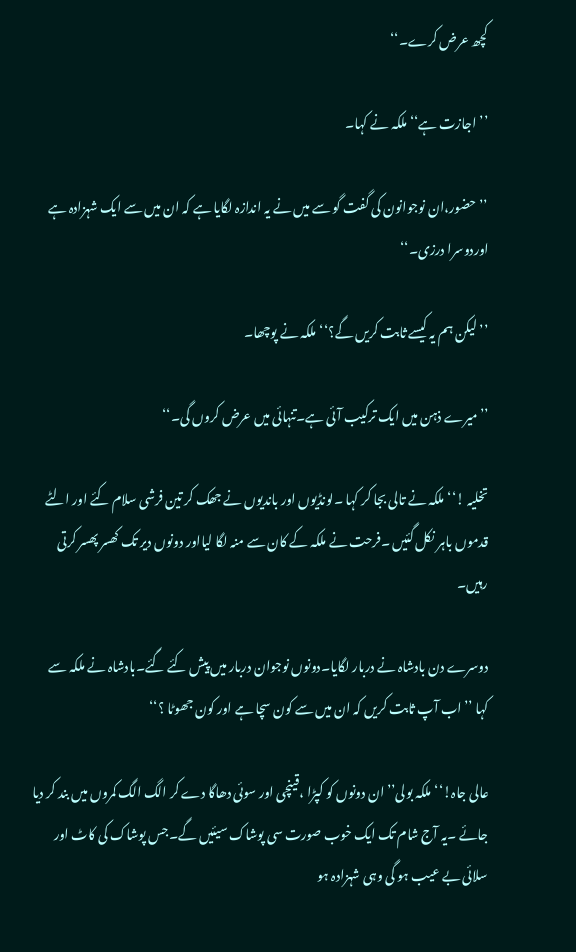کچھ عرض کرے۔‘‘

’’اجازت ہے‘‘ملکہ نے کہا۔

’’حضور،ان نوجوانون کی گفت گو سے میں نے یہ اندازہ لگایا ہے کہ ان میں سے ایک شہزادہ ہے اوردوسرا درزی۔‘‘

’’لیکن ہم یہ کیسے ثابت کریں گے؟‘‘ملکہ نے پوچھا۔

’’میرے ذہن میں ایک ترکیب آئی ہے۔تنہائی میں عرض کروں گی۔‘‘

تخلیہ !‘‘ملکہ نے تالی بجا کر کہا ۔لونڈیوں اور باندیوں نے جھک کر تین فرشی سلام کئے اور الٹے قدموں باہر نکل گئیں ۔فرحت نے ملکہ کے کان سے منہ لگا لیااور دونوں دیر تک کھسر پھسر کرتی رہیں۔

دوسرے دن بادشاہ نے دربار لگایا۔دونوں نوجوان دربار میں پیش کئے گئے۔بادشاہ نے ملکہ سے کہا ’’اب آپ ثابت کریں کہ ان میں سے کون سچا ہے اور کون جھوٹا ؟‘‘

عالی جاہ!‘‘ملکہ بولی’’ان دونوں کو کپڑا ،قینچی اور سوئی دھاگا دے کر الگ الگ کمروں میں بند کر دیا جائے ۔یہ آج شام تک ایک خوب صورت سی پوشاک سیئیں گے۔جس پوشاک کی کاٹ اور سلائی بے عیب ہو گی وہی شہزادہ ہو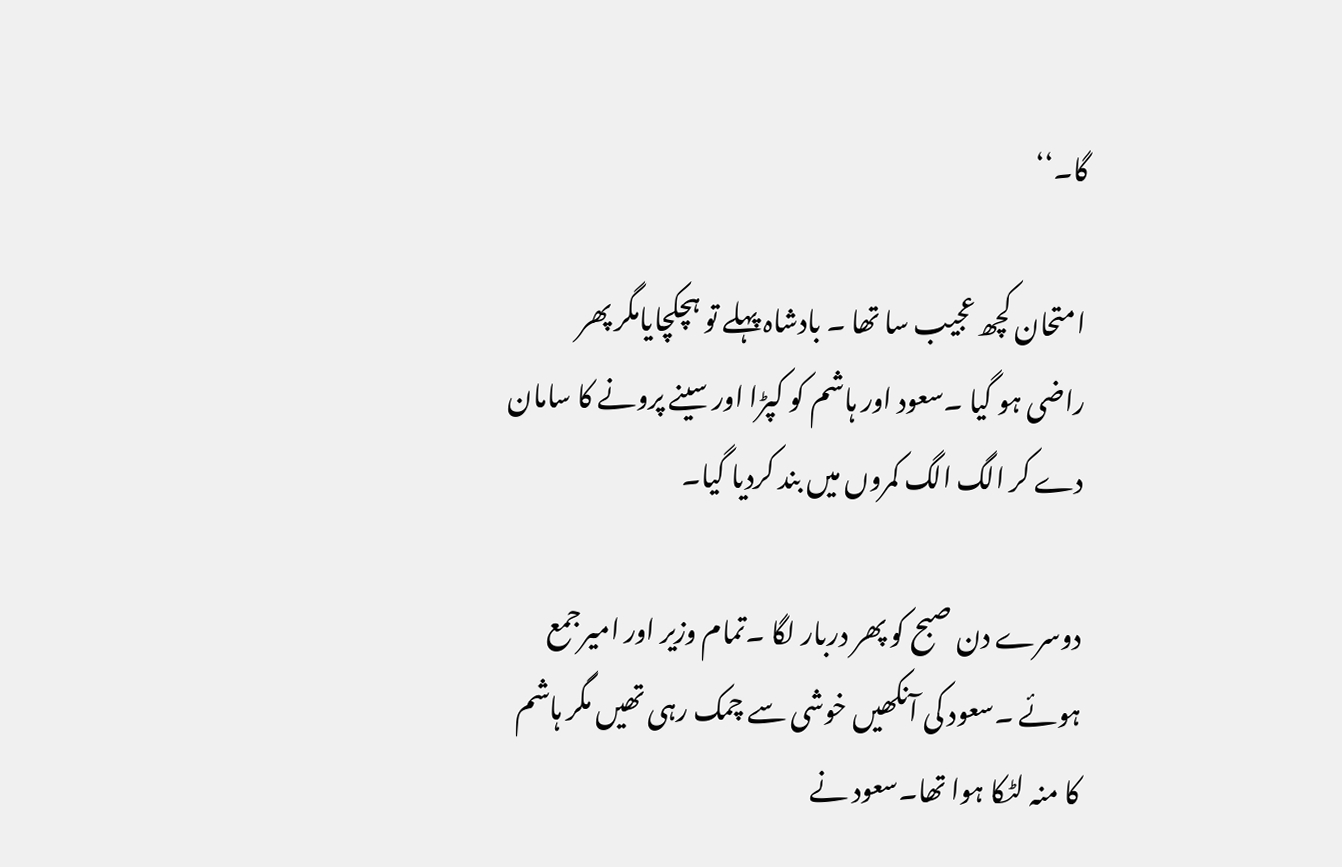گا۔‘‘

امتحان کچھ عجیب سا تھا ۔ بادشاہ پہلے تو ہچکچایامگر پھر راضی ہو گیا ۔سعود اور ہاشم کو کپڑا اور سینے پرونے کا سامان دے کر الگ الگ کمروں میں بند کردیا گیا۔

دوسرے دن صبح کو پھر دربار لگا ۔تمام وزیر اور امیرجمع ہوئے ۔سعود کی آنکھیں خوشی سے چمک رہی تھیں مگر ہاشم کا منہ لٹکا ہوا تھا۔سعود نے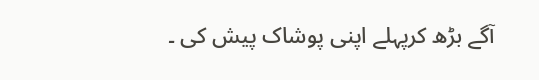آگے بڑھ کرپہلے اپنی پوشاک پیش کی ۔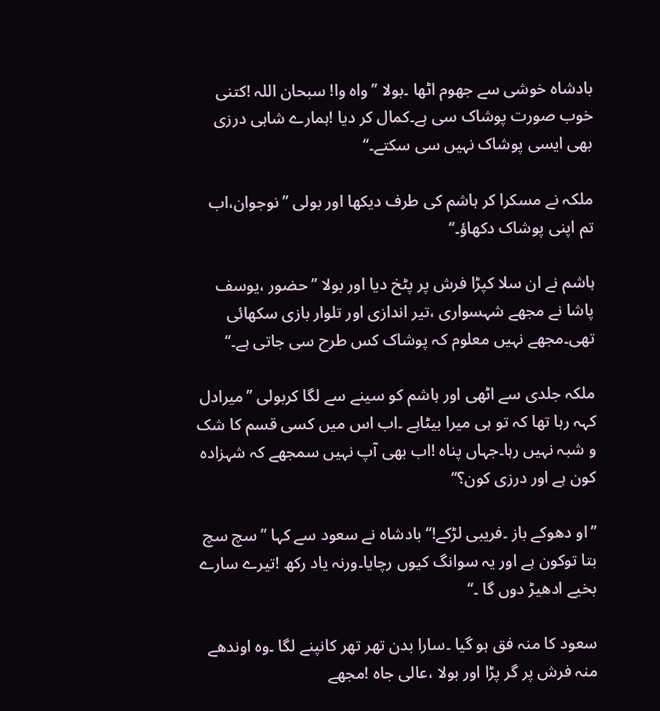بادشاہ خوشی سے جھوم اٹھا ۔بولا ’’واہ وا! سبحان اللہ !کتنی خوب صورت پوشاک سی ہے۔کمال کر دیا !ہمارے شاہی درزی بھی ایسی پوشاک نہیں سی سکتے۔‘‘

ملکہ نے مسکرا کر ہاشم کی طرف دیکھا اور بولی ’’نوجوان،اب تم اپنی پوشاک دکھاؤ۔‘‘

ہاشم نے ان سلا کپڑا فرش پر پٹخ دیا اور بولا ’’حضور ،یوسف پاشا نے مجھے شہسواری ،تیر اندازی اور تلوار بازی سکھائی تھی۔مجھے نہیں معلوم کہ پوشاک کس طرح سی جاتی ہے۔‘‘

ملکہ جلدی سے اٹھی اور ہاشم کو سینے سے لگا کربولی ’’میرادل کہہ رہا تھا کہ تو ہی میرا بیٹاہے ۔اب اس میں کسی قسم کا شک و شبہ نہیں رہا۔جہاں پناہ !اب بھی آپ نہیں سمجھے کہ شہزادہ کون ہے اور درزی کون؟‘‘

’’او دھوکے باز ۔فریبی لڑکے!‘‘بادشاہ نے سعود سے کہا ’’سچ سچ بتا توکون ہے اور یہ سوانگ کیوں رچایا۔ورنہ یاد رکھ !تیرے سارے بخیے ادھیڑ دوں گا ۔‘‘

سعود کا منہ فق ہو گیا ۔سارا بدن تھر تھر کانپنے لگا ۔وہ اوندھے منہ فرش پر گر پڑا اور بولا ،عالی جاہ !مجھے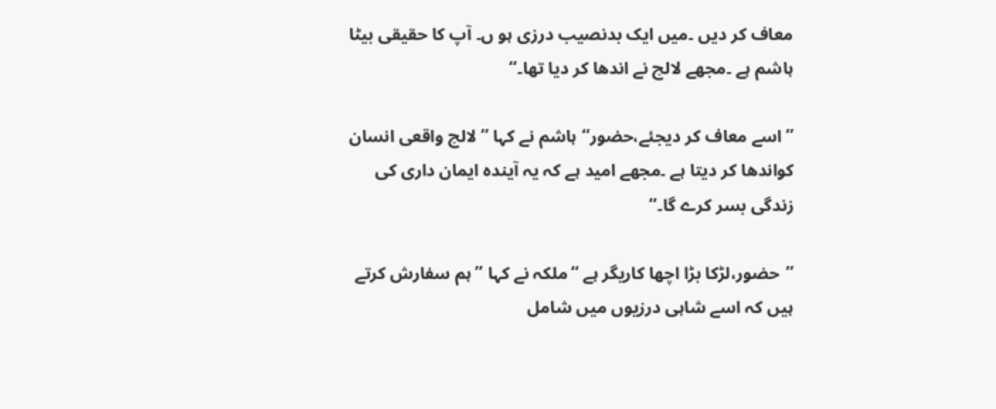معاف کر دیں ۔میں ایک بدنصیب درزی ہو ں۔ آپ کا حقیقی بیٹا ہاشم ہے ۔مجھے لالچ نے اندھا کر دیا تھا۔‘‘

’’اسے معاف کر دیجئے،حضور‘‘ہاشم نے کہا ’’لالچ واقعی انسان کواندھا کر دیتا ہے ۔مجھے امید ہے کہ یہ آیندہ ایمان داری کی زندگی بسر کرے گا۔‘‘

’’حضور،لڑکا بڑا اچھا کاریگر ہے ‘‘ملکہ نے کہا ’’ہم سفارش کرتے ہیں کہ اسے شاہی درزیوں میں شامل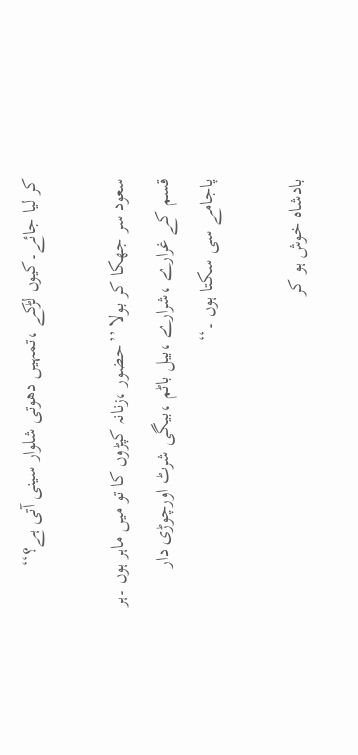کر لیا جائے۔کیوں لڑکے ،تمہیں دھوتی شلوار سینی آتی ہے؟‘‘

سعود سر جھکا کر بولا ’’حضور ،زنانہ کپڑوں کا تو میں ماہر ہوں ۔ہر قسم کے غرارے ،شرارے ،بیل باٹم ،بیگی شرٹ اورچوڑی دار پاجامے سی سکتا ہوں ۔‘‘

بادشاہ خوش ہو کر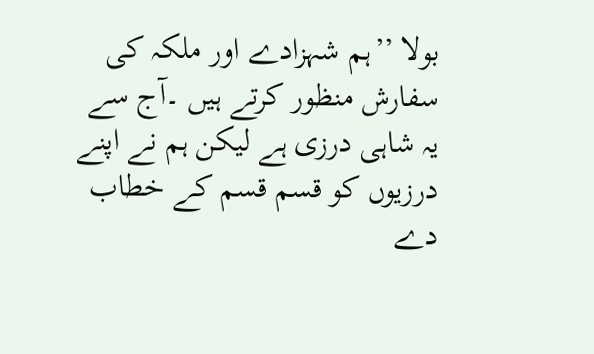بولا ’’ہم شہزادے اور ملکہ کی سفارش منظور کرتے ہیں ۔آج سے یہ شاہی درزی ہے لیکن ہم نے اپنے درزیوں کو قسم قسم کے خطاب دے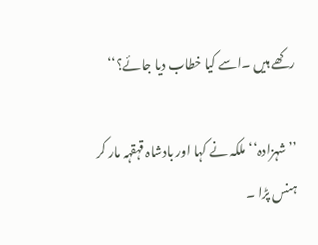رکھے ہیں ۔اسے کیا خطاب دیا جائے؟‘‘

’’شہزادہ‘‘ملکہ نے کہا اور بادشاہ قہقہہ مار کر ہنس پڑا ۔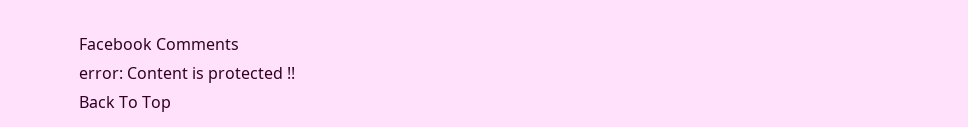Facebook Comments
error: Content is protected !!
Back To Top